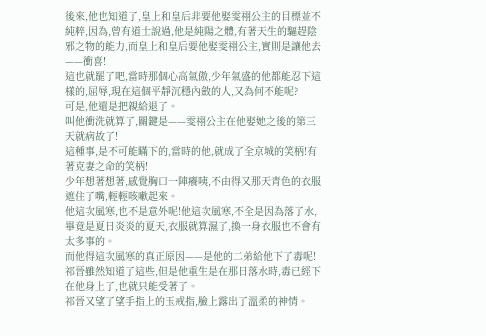後來,他也知道了,皇上和皇后非要他娶雯祤公主的目標並不純粹,因為,曾有道士說過,他是純陽之體,有著天生的驅趕陰邪之物的能力,而皇上和皇后要他娶雯祤公主,實則是讓他去——衝喜!
這也就罷了吧,當時那個心高氣傲,少年氣盛的他都能忍下這樣的,屈辱,現在這個平靜沉穩內斂的人,又為何不能呢?
可是,他還是把親給退了。
叫他衝洗就算了,關鍵是——雯祤公主在他娶她之後的第三天就病故了!
這種事,是不可能瞞下的,當時的他,就成了全京城的笑柄!有著克妻之命的笑柄!
少年想著想著,感覺胸口一陣癢咦,不由得又那天青色的衣服遮住了嘴,輕輕咳嗽起來。
他這次風寒,也不是意外呢!他這次風寒,不全是因為落了水,畢竟是夏日炎炎的夏天,衣服就算濕了,換一身衣服也不會有太多事的。
而他得這次風寒的真正原因——是他的二弟給他下了毒呢!
祁晉雖然知道了這些,但是他重生是在那日落水時,毒已經下在他身上了,也就只能受著了。
祁晉又望了望手指上的玉戒指,臉上露出了溫柔的神情。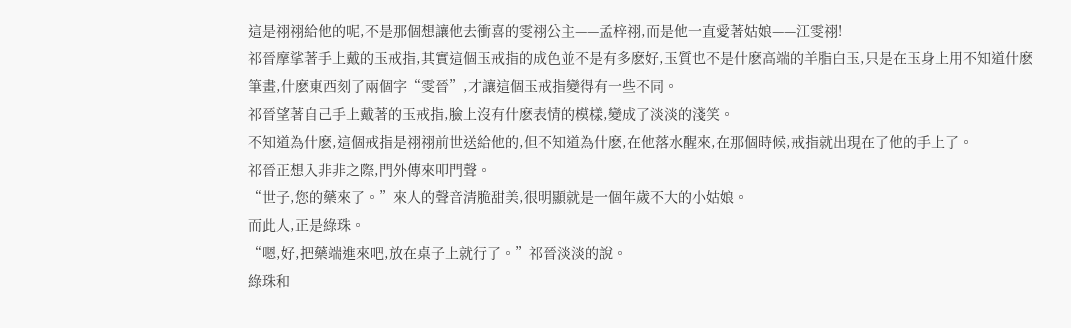這是祤祤給他的呢,不是那個想讓他去衝喜的雯祤公主——孟梓祤,而是他一直愛著姑娘——江雯祤!
祁晉摩挲著手上戴的玉戒指,其實這個玉戒指的成色並不是有多麽好,玉質也不是什麽高端的羊脂白玉,只是在玉身上用不知道什麽筆畫,什麽東西刻了兩個字“雯晉”,才讓這個玉戒指變得有一些不同。
祁晉望著自己手上戴著的玉戒指,臉上沒有什麽表情的模樣,變成了淡淡的淺笑。
不知道為什麽,這個戒指是祤祤前世送給他的,但不知道為什麽,在他落水醒來,在那個時候,戒指就出現在了他的手上了。
祁晉正想入非非之際,門外傳來叩門聲。
“世子,您的藥來了。”來人的聲音清脆甜美,很明顯就是一個年歲不大的小姑娘。
而此人,正是綠珠。
“嗯,好,把藥端進來吧,放在桌子上就行了。”祁晉淡淡的說。
綠珠和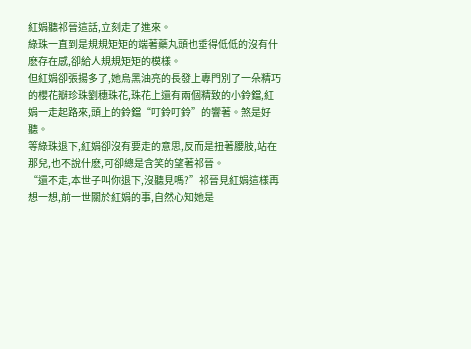紅娟聽祁晉這話,立刻走了進來。
綠珠一直到是規規矩矩的端著藥丸頭也垂得低低的沒有什麽存在感,卻給人規規矩矩的模樣。
但紅娟卻張揚多了,她烏黑油亮的長發上專門別了一朵精巧的櫻花瓣珍珠劉穗珠花,珠花上還有兩個精致的小鈴鐺,紅娟一走起路來,頭上的鈴鐺“叮鈴叮鈴”的響著。煞是好聽。
等綠珠退下,紅娟卻沒有要走的意思,反而是扭著腰肢,站在那兒,也不說什麽,可卻總是含笑的望著祁晉。
“還不走,本世子叫你退下,沒聽見嗎?”祁晉見紅娟這樣再想一想,前一世關於紅娟的事,自然心知她是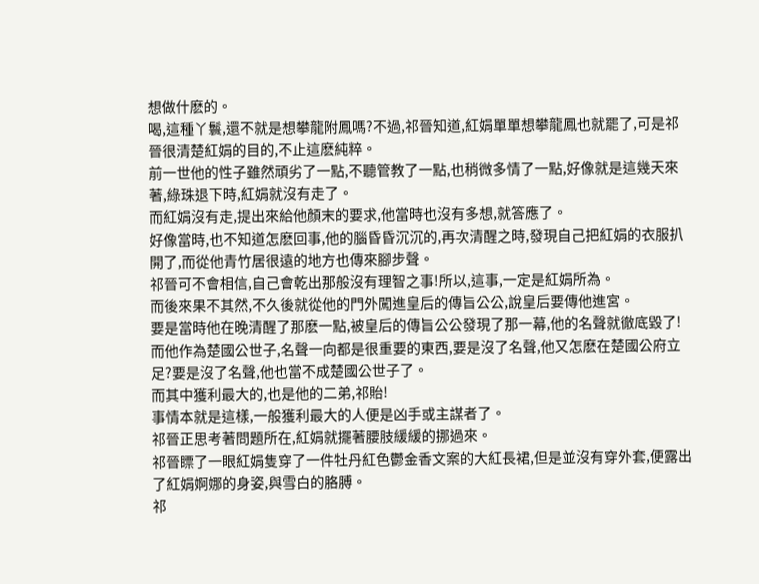想做什麽的。
喝,這種丫鬟,還不就是想攀龍附鳳嗎?不過,祁晉知道,紅娟單單想攀龍鳳也就罷了,可是祁晉很清楚紅娟的目的,不止這麽純粹。
前一世他的性子雖然頑劣了一點,不聽管教了一點,也稍微多情了一點,好像就是這幾天來著,綠珠退下時,紅娟就沒有走了。
而紅娟沒有走,提出來給他顏末的要求,他當時也沒有多想,就答應了。
好像當時,也不知道怎麽回事,他的腦昏昏沉沉的,再次清醒之時,發現自己把紅娟的衣服扒開了,而從他青竹居很遠的地方也傳來腳步聲。
祁晉可不會相信,自己會乾出那般沒有理智之事!所以,這事,一定是紅娟所為。
而後來果不其然,不久後就從他的門外闖進皇后的傳旨公公,說皇后要傳他進宮。
要是當時他在晚清醒了那麽一點,被皇后的傳旨公公發現了那一幕,他的名聲就徹底毀了!
而他作為楚國公世子,名聲一向都是很重要的東西,要是沒了名聲,他又怎麽在楚國公府立足?要是沒了名聲,他也當不成楚國公世子了。
而其中獲利最大的,也是他的二弟,祁貽!
事情本就是這樣,一般獲利最大的人便是凶手或主謀者了。
祁晉正思考著問題所在,紅娟就擺著腰肢緩緩的挪過來。
祁晉瞟了一眼紅娟隻穿了一件牡丹紅色鬱金香文案的大紅長裙,但是並沒有穿外套,便露出了紅娟婀娜的身姿,與雪白的胳膊。
祁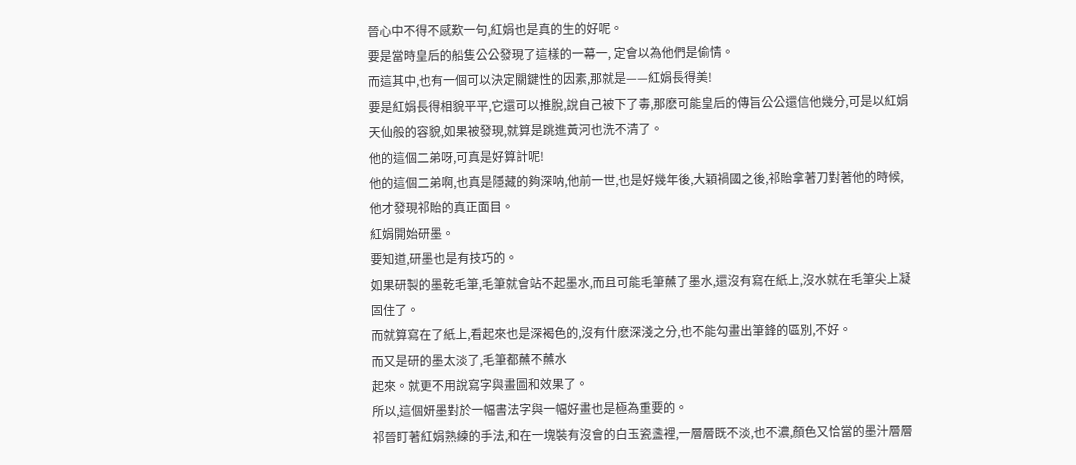晉心中不得不感歎一句,紅娟也是真的生的好呢。
要是當時皇后的船隻公公發現了這樣的一幕一, 定會以為他們是偷情。
而這其中,也有一個可以決定關鍵性的因素,那就是——紅娟長得美!
要是紅娟長得相貌平平,它還可以推脫,說自己被下了毒,那麽可能皇后的傳旨公公還信他幾分,可是以紅娟天仙般的容貌,如果被發現,就算是跳進黃河也洗不清了。
他的這個二弟呀,可真是好算計呢!
他的這個二弟啊,也真是隱藏的夠深呐,他前一世,也是好幾年後,大穎禍國之後,祁貽拿著刀對著他的時候,他才發現祁貽的真正面目。
紅娟開始研墨。
要知道,研墨也是有技巧的。
如果研製的墨乾毛筆,毛筆就會站不起墨水,而且可能毛筆蘸了墨水,還沒有寫在紙上,沒水就在毛筆尖上凝固住了。
而就算寫在了紙上,看起來也是深褐色的,沒有什麽深淺之分,也不能勾畫出筆鋒的區別,不好。
而又是研的墨太淡了,毛筆都蘸不蘸水
起來。就更不用說寫字與畫圖和效果了。
所以,這個妍墨對於一幅書法字與一幅好畫也是極為重要的。
祁晉盯著紅娟熟練的手法,和在一塊裝有沒會的白玉瓷盞裡,一層層既不淡,也不濃,顏色又恰當的墨汁層層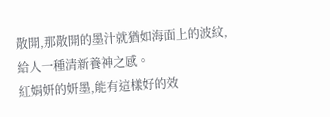散開,那散開的墨汁就猶如海面上的波紋,給人一種清新養神之感。
紅娟妍的妍墨,能有這樣好的效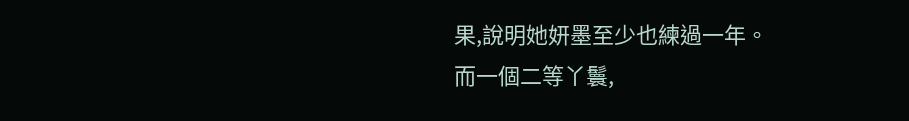果,說明她妍墨至少也練過一年。
而一個二等丫鬟,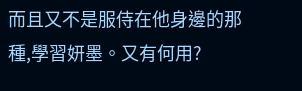而且又不是服侍在他身邊的那種,學習妍墨。又有何用?